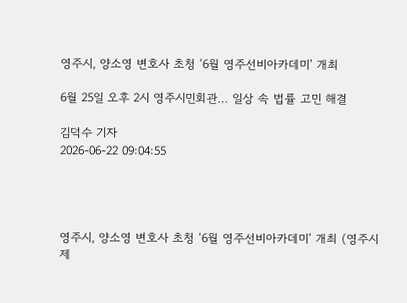영주시, 양소영 변호사 초청 ‘6월 영주선비아카데미’ 개최

6월 25일 오후 2시 영주시민회관… 일상 속 법률 고민 해결

김덕수 기자
2026-06-22 09:04:55




영주시, 양소영 변호사 초청 ‘6월 영주선비아카데미’ 개최 (영주시 제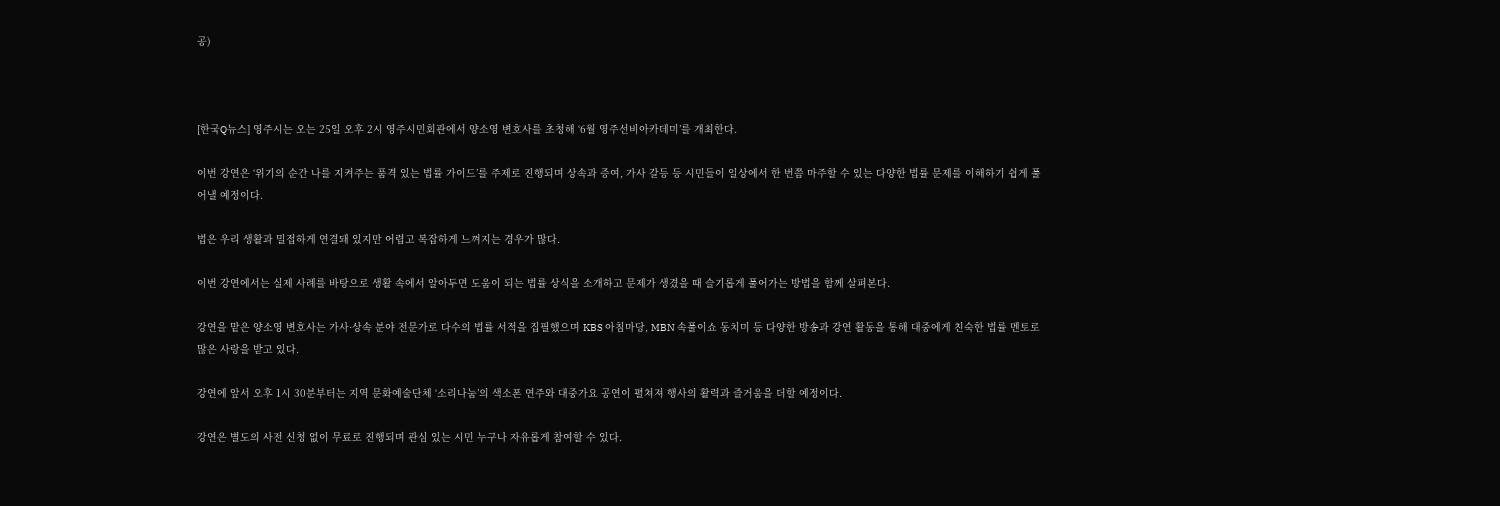공)



[한국Q뉴스] 영주시는 오는 25일 오후 2시 영주시민회관에서 양소영 변호사를 초청해 ‘6월 영주선비아카데미’를 개최한다.

이번 강연은 ‘위기의 순간 나를 지켜주는 품격 있는 법률 가이드’를 주제로 진행되며 상속과 증여, 가사 갈등 등 시민들이 일상에서 한 번쯤 마주할 수 있는 다양한 법률 문제를 이해하기 쉽게 풀어낼 예정이다.

법은 우리 생활과 밀접하게 연결돼 있지만 어렵고 복잡하게 느껴지는 경우가 많다.

이번 강연에서는 실제 사례를 바탕으로 생활 속에서 알아두면 도움이 되는 법률 상식을 소개하고 문제가 생겼을 때 슬기롭게 풀어가는 방법을 함께 살펴본다.

강연을 맡은 양소영 변호사는 가사·상속 분야 전문가로 다수의 법률 서적을 집필했으며 KBS 아침마당, MBN 속풀이쇼 동치미 등 다양한 방송과 강연 활동을 통해 대중에게 친숙한 법률 멘토로 많은 사랑을 받고 있다.

강연에 앞서 오후 1시 30분부터는 지역 문화예술단체 ‘소리나눔’의 색소폰 연주와 대중가요 공연이 펼쳐져 행사의 활력과 즐거움을 더할 예정이다.

강연은 별도의 사전 신청 없이 무료로 진행되며 관심 있는 시민 누구나 자유롭게 참여할 수 있다.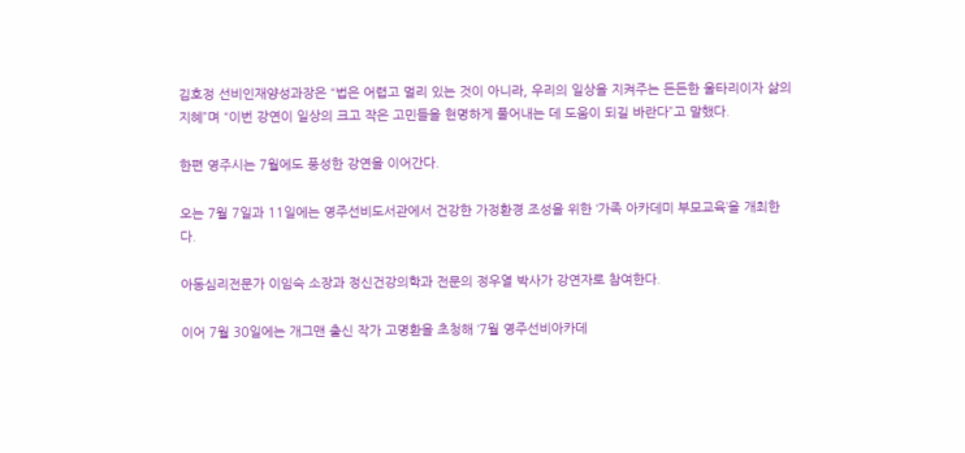김호정 선비인재양성과장은 “법은 어렵고 멀리 있는 것이 아니라, 우리의 일상을 지켜주는 든든한 울타리이자 삶의 지혜”며 “이번 강연이 일상의 크고 작은 고민들을 현명하게 풀어내는 데 도움이 되길 바란다”고 말했다.

한편 영주시는 7월에도 풍성한 강연을 이어간다.

오는 7월 7일과 11일에는 영주선비도서관에서 건강한 가정환경 조성을 위한 ‘가족 아카데미 부모교육’을 개최한다.

아동심리전문가 이임숙 소장과 정신건강의학과 전문의 정우열 박사가 강연자로 참여한다.

이어 7월 30일에는 개그맨 출신 작가 고명환을 초청해 ‘7월 영주선비아카데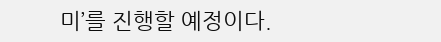미’를 진행할 예정이다.